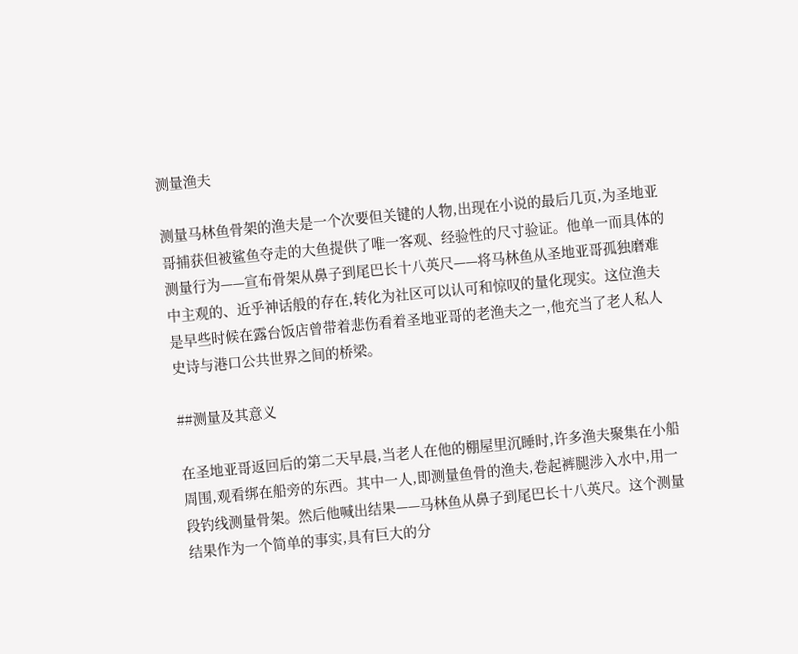测量渔夫

测量马林鱼骨架的渔夫是一个次要但关键的人物,出现在小说的最后几页,为圣地亚哥捕获但被鲨鱼夺走的大鱼提供了唯一客观、经验性的尺寸验证。他单一而具体的测量行为——宣布骨架从鼻子到尾巴长十八英尺——将马林鱼从圣地亚哥孤独磨难中主观的、近乎神话般的存在,转化为社区可以认可和惊叹的量化现实。这位渔夫是早些时候在露台饭店曾带着悲伤看着圣地亚哥的老渔夫之一,他充当了老人私人史诗与港口公共世界之间的桥梁。

##测量及其意义

在圣地亚哥返回后的第二天早晨,当老人在他的棚屋里沉睡时,许多渔夫聚集在小船周围,观看绑在船旁的东西。其中一人,即测量鱼骨的渔夫,卷起裤腿涉入水中,用一段钓线测量骨架。然后他喊出结果——马林鱼从鼻子到尾巴长十八英尺。这个测量结果作为一个简单的事实,具有巨大的分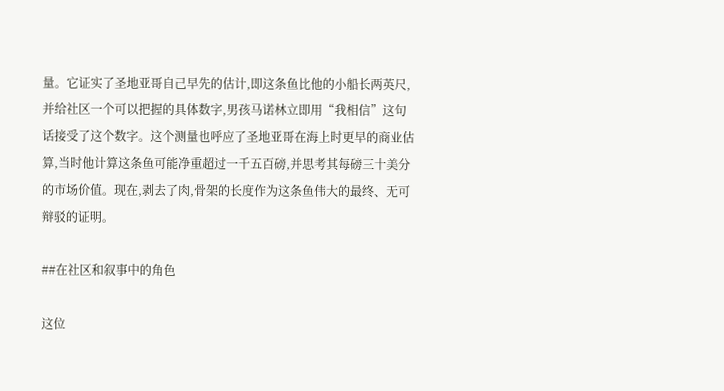量。它证实了圣地亚哥自己早先的估计,即这条鱼比他的小船长两英尺,并给社区一个可以把握的具体数字,男孩马诺林立即用“我相信”这句话接受了这个数字。这个测量也呼应了圣地亚哥在海上时更早的商业估算,当时他计算这条鱼可能净重超过一千五百磅,并思考其每磅三十美分的市场价值。现在,剥去了肉,骨架的长度作为这条鱼伟大的最终、无可辩驳的证明。

##在社区和叙事中的角色

这位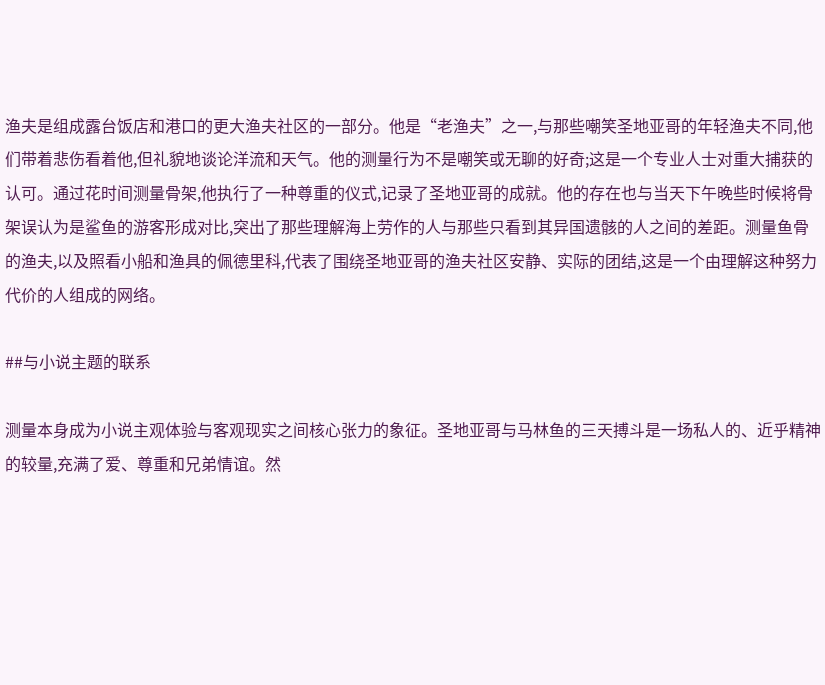渔夫是组成露台饭店和港口的更大渔夫社区的一部分。他是“老渔夫”之一,与那些嘲笑圣地亚哥的年轻渔夫不同,他们带着悲伤看着他,但礼貌地谈论洋流和天气。他的测量行为不是嘲笑或无聊的好奇;这是一个专业人士对重大捕获的认可。通过花时间测量骨架,他执行了一种尊重的仪式,记录了圣地亚哥的成就。他的存在也与当天下午晚些时候将骨架误认为是鲨鱼的游客形成对比,突出了那些理解海上劳作的人与那些只看到其异国遗骸的人之间的差距。测量鱼骨的渔夫,以及照看小船和渔具的佩德里科,代表了围绕圣地亚哥的渔夫社区安静、实际的团结,这是一个由理解这种努力代价的人组成的网络。

##与小说主题的联系

测量本身成为小说主观体验与客观现实之间核心张力的象征。圣地亚哥与马林鱼的三天搏斗是一场私人的、近乎精神的较量,充满了爱、尊重和兄弟情谊。然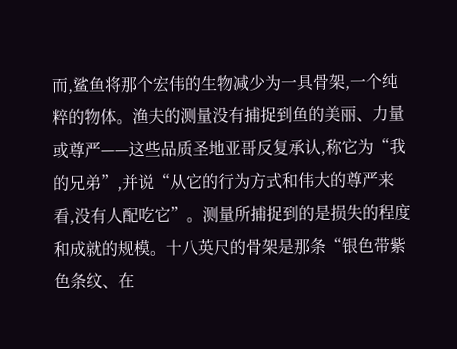而,鲨鱼将那个宏伟的生物减少为一具骨架,一个纯粹的物体。渔夫的测量没有捕捉到鱼的美丽、力量或尊严——这些品质圣地亚哥反复承认,称它为“我的兄弟”,并说“从它的行为方式和伟大的尊严来看,没有人配吃它”。测量所捕捉到的是损失的程度和成就的规模。十八英尺的骨架是那条“银色带紫色条纹、在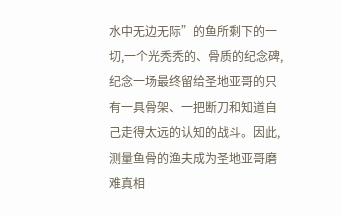水中无边无际”的鱼所剩下的一切,一个光秃秃的、骨质的纪念碑,纪念一场最终留给圣地亚哥的只有一具骨架、一把断刀和知道自己走得太远的认知的战斗。因此,测量鱼骨的渔夫成为圣地亚哥磨难真相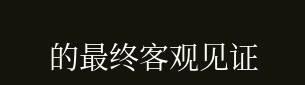的最终客观见证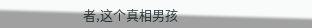者,这个真相男孩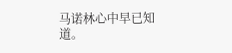马诺林心中早已知道。